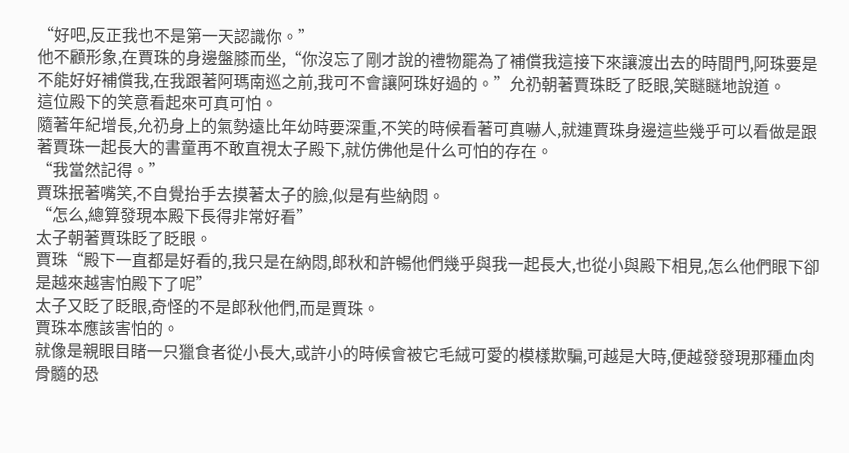“好吧,反正我也不是第一天認識你。”
他不顧形象,在賈珠的身邊盤膝而坐,“你沒忘了剛才說的禮物罷為了補償我這接下來讓渡出去的時間門,阿珠要是不能好好補償我,在我跟著阿瑪南巡之前,我可不會讓阿珠好過的。”允礽朝著賈珠眨了眨眼,笑瞇瞇地說道。
這位殿下的笑意看起來可真可怕。
隨著年紀增長,允礽身上的氣勢遠比年幼時要深重,不笑的時候看著可真嚇人,就連賈珠身邊這些幾乎可以看做是跟著賈珠一起長大的書童再不敢直視太子殿下,就仿佛他是什么可怕的存在。
“我當然記得。”
賈珠抿著嘴笑,不自覺抬手去摸著太子的臉,似是有些納悶。
“怎么,總算發現本殿下長得非常好看”
太子朝著賈珠眨了眨眼。
賈珠“殿下一直都是好看的,我只是在納悶,郎秋和許暢他們幾乎與我一起長大,也從小與殿下相見,怎么他們眼下卻是越來越害怕殿下了呢”
太子又眨了眨眼,奇怪的不是郎秋他們,而是賈珠。
賈珠本應該害怕的。
就像是親眼目睹一只獵食者從小長大,或許小的時候會被它毛絨可愛的模樣欺騙,可越是大時,便越發發現那種血肉骨髓的恐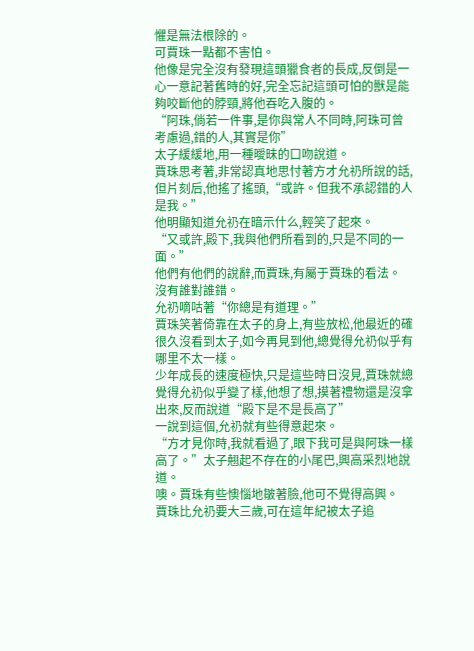懼是無法根除的。
可賈珠一點都不害怕。
他像是完全沒有發現這頭獵食者的長成,反倒是一心一意記著舊時的好,完全忘記這頭可怕的獸是能夠咬斷他的脖頸,將他吞吃入腹的。
“阿珠,倘若一件事,是你與常人不同時,阿珠可曾考慮過,錯的人,其實是你”
太子緩緩地,用一種曖昧的口吻說道。
賈珠思考著,非常認真地思忖著方才允礽所說的話,但片刻后,他搖了搖頭,“或許。但我不承認錯的人是我。”
他明顯知道允礽在暗示什么,輕笑了起來。
“又或許,殿下,我與他們所看到的,只是不同的一面。”
他們有他們的說辭,而賈珠,有屬于賈珠的看法。
沒有誰對誰錯。
允礽嘀咕著“你總是有道理。”
賈珠笑著倚靠在太子的身上,有些放松,他最近的確很久沒看到太子,如今再見到他,總覺得允礽似乎有哪里不太一樣。
少年成長的速度極快,只是這些時日沒見,賈珠就總覺得允礽似乎變了樣,他想了想,摸著禮物還是沒拿出來,反而說道“殿下是不是長高了”
一說到這個,允礽就有些得意起來。
“方才見你時,我就看過了,眼下我可是與阿珠一樣高了。”太子翹起不存在的小尾巴,興高采烈地說道。
噢。賈珠有些懊惱地皺著臉,他可不覺得高興。
賈珠比允礽要大三歲,可在這年紀被太子追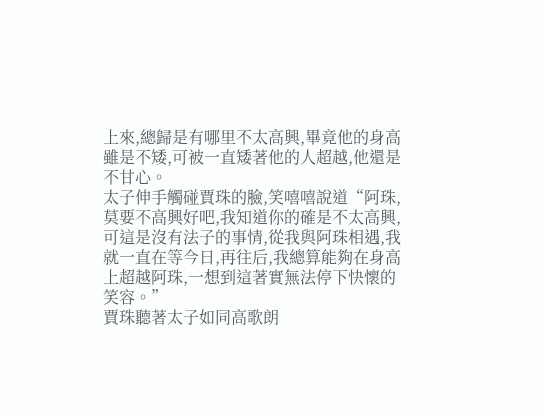上來,總歸是有哪里不太高興,畢竟他的身高雖是不矮,可被一直矮著他的人超越,他還是不甘心。
太子伸手觸碰賈珠的臉,笑嘻嘻說道“阿珠,莫要不高興好吧,我知道你的確是不太高興,可這是沒有法子的事情,從我與阿珠相遇,我就一直在等今日,再往后,我總算能夠在身高上超越阿珠,一想到這著實無法停下快懷的笑容。”
賈珠聽著太子如同高歌朗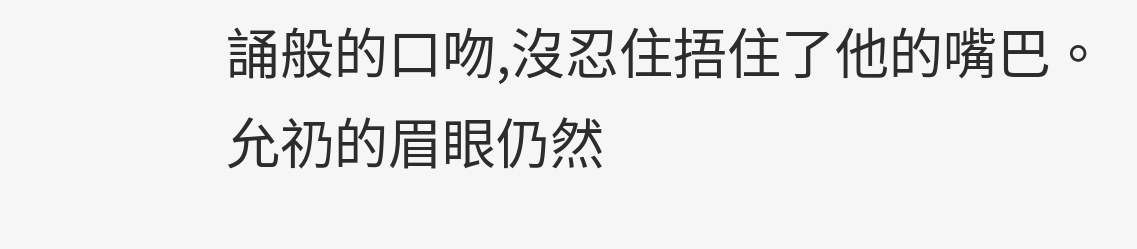誦般的口吻,沒忍住捂住了他的嘴巴。
允礽的眉眼仍然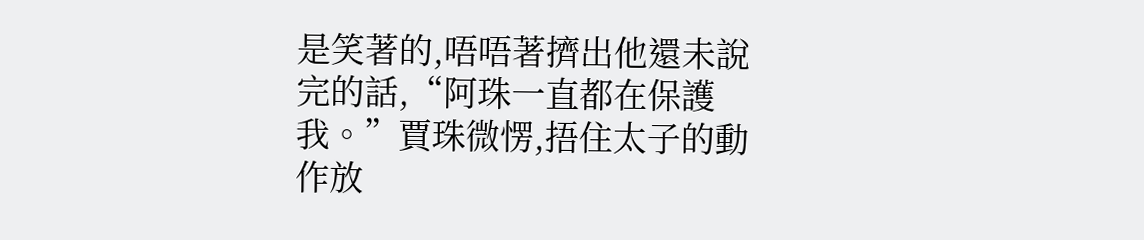是笑著的,唔唔著擠出他還未說完的話,“阿珠一直都在保護我。”賈珠微愣,捂住太子的動作放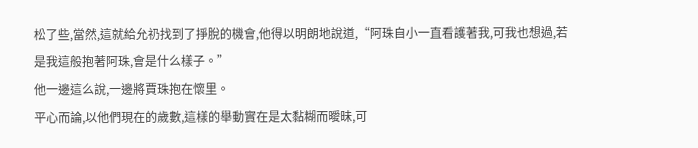松了些,當然,這就給允礽找到了掙脫的機會,他得以明朗地說道,“阿珠自小一直看護著我,可我也想過,若是我這般抱著阿珠,會是什么樣子。”
他一邊這么說,一邊將賈珠抱在懷里。
平心而論,以他們現在的歲數,這樣的舉動實在是太黏糊而曖昧,可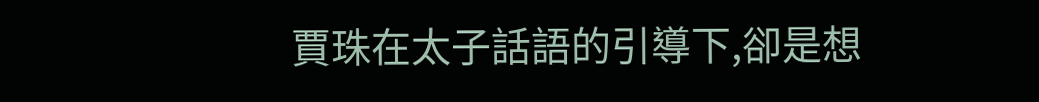賈珠在太子話語的引導下,卻是想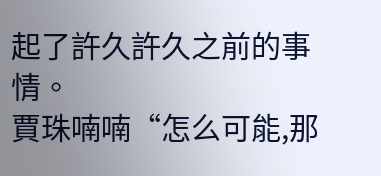起了許久許久之前的事情。
賈珠喃喃“怎么可能,那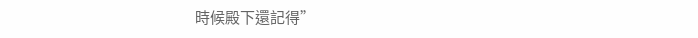時候殿下還記得”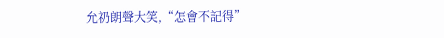允礽朗聲大笑,“怎會不記得”